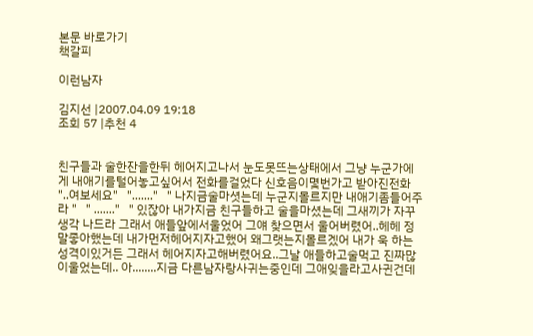본문 바로가기
책갈피

이런남자

김지선 |2007.04.09 19:18
조회 57 |추천 4


친구들과 술한잔을한뒤 헤어지고나서 눈도못뜨는상태에서 그냥 누군가에게 내애기를털어놓고싶어서 전화를걸었다 신호음이몇번가고 받아진전화
"..여보세요"   "......."   " 나지금술마셧는데 누군지몰르지만 내애기좀들어주라 "   " ......."   " 있잖아 내가지금 친구들하고 술을마셨는데 그새끼가 자꾸생각 나드라 그래서 애들앞에서울었어 그얘 찾으면서 울어버렸어..헤헤 정말좋아했는데 내가먼저헤어지자고했어 왜그랫는지몰르겠어 내가 욱 하는성격이있거든 그래서 헤어지자고해버렸어요..그날 애들하고술먹고 진짜많이울었는데.. 아........지금 다른남자랑사귀는중인데 그애잊을라고사귄건데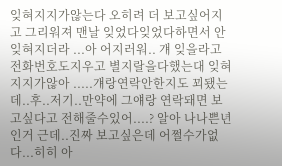잊혀지지가않는다 오히려 더 보고싶어지고 그리워져 맨날 잊었다잊었다하면서 안잊혀지더라 ...아 어지러워.. 걔 잊을라고 전화번호도지우고 별지랄을다했는대 잊혀지지가않아 .....걔랑연락안한지도 꾀됐는데..후..저기..만약에 그얘랑 연락돼면 보고싶다고 전해줄수있어....? 알아 나나쁜년인거 근데..진짜 보고싶은데 어쩔수가없다...히히 아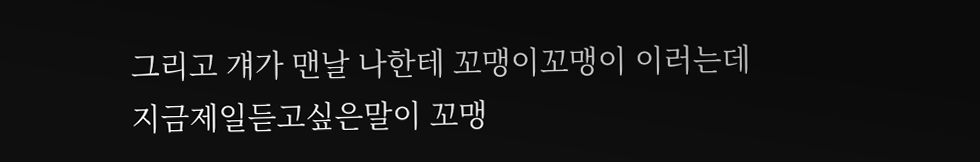그리고 걔가 맨날 나한테 꼬맹이꼬맹이 이러는데 지금제일듣고싶은말이 꼬맹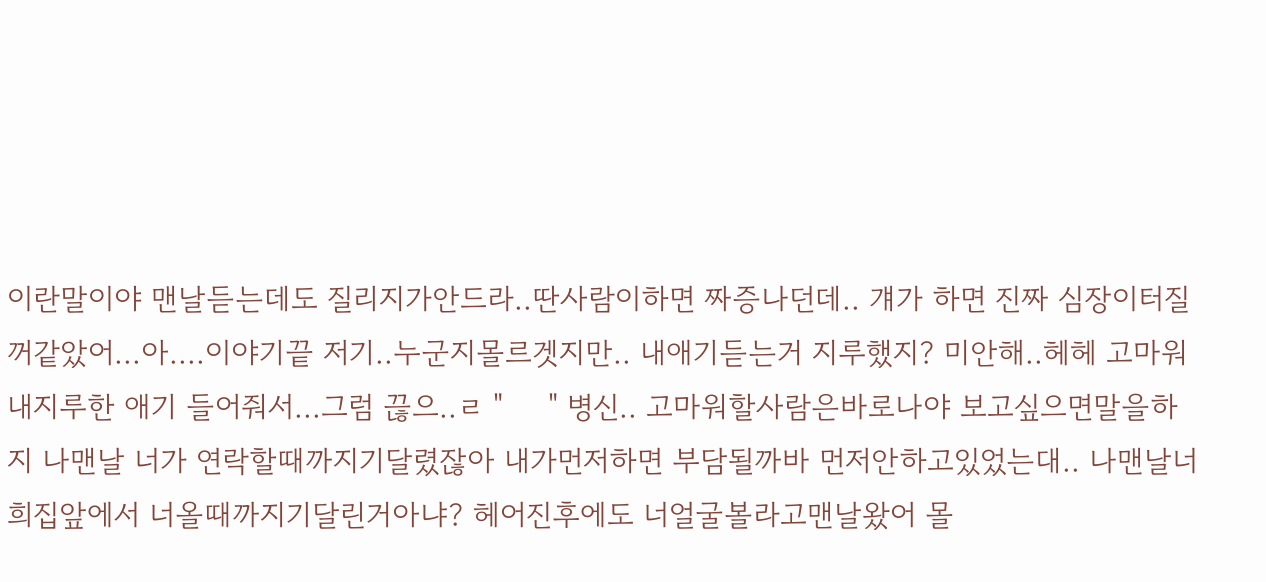이란말이야 맨날듣는데도 질리지가안드라..딴사람이하면 짜증나던데.. 걔가 하면 진짜 심장이터질꺼같았어...아....이야기끝 저기..누군지몰르겟지만.. 내애기듣는거 지루했지? 미안해..헤헤 고마워 내지루한 애기 들어줘서...그럼 끊으..ㄹ "     " 병신.. 고마워할사람은바로나야 보고싶으면말을하지 나맨날 너가 연락할때까지기달렸잖아 내가먼저하면 부담될까바 먼저안하고있었는대.. 나맨날너희집앞에서 너올때까지기달린거아냐? 헤어진후에도 너얼굴볼라고맨날왔어 몰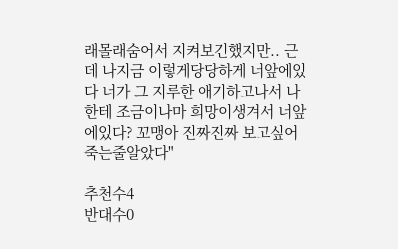래몰래숨어서 지켜보긴했지만.. 근데 나지금 이렇게당당하게 너앞에있다 너가 그 지루한 애기하고나서 나한테 조금이나마 희망이생겨서 너앞에있다? 꼬맹아 진짜진짜 보고싶어죽는줄알았다"

추천수4
반대수0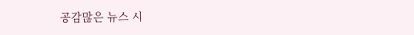공감많은 뉴스 시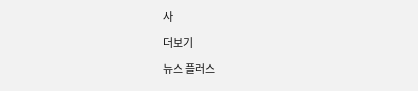사

더보기

뉴스 플러스